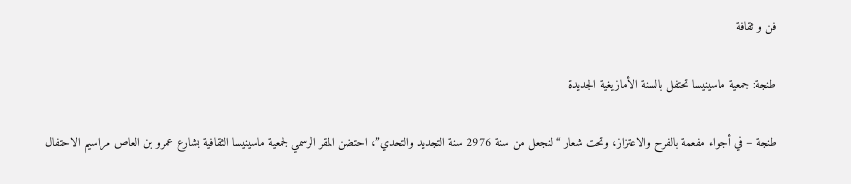فن و ثقافة

طنجة: جمعية ماسينيسا تحتفل بالسنة الأمازيغية الجديدة

طنجة – في أجواء مفعمة بالفرح والاعتزاز، وتحت شعار “لنجعل من سنة 2976 سنة التجديد والتحدي”، احتضن المقر الرسمي لجمعية ماسينيسا الثقافية بشارع عمرو بن العاص مراسيم الاحتفال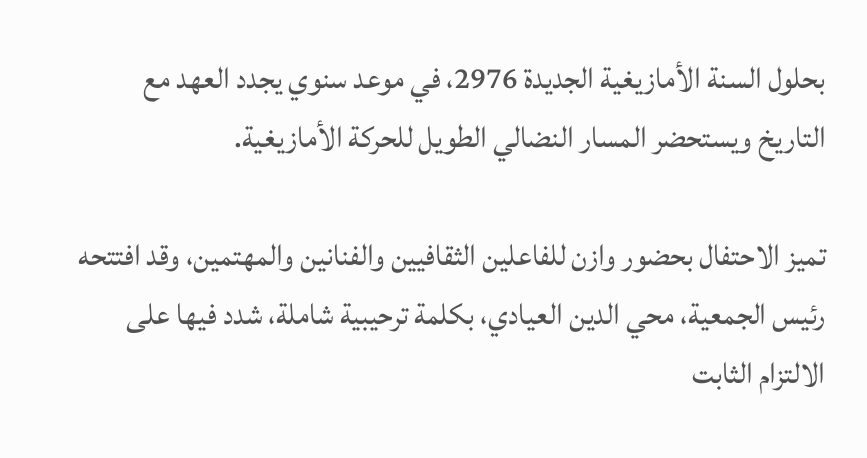بحلول السنة الأمازيغية الجديدة 2976، في موعد سنوي يجدد العهد مع التاريخ ويستحضر المسار النضالي الطويل للحركة الأمازيغية.

تميز الاحتفال بحضور وازن للفاعلين الثقافيين والفنانين والمهتمين، وقد افتتحه رئيس الجمعية، محي الدين العيادي، بكلمة ترحيبية شاملة، شدد فيها على الالتزام الثابت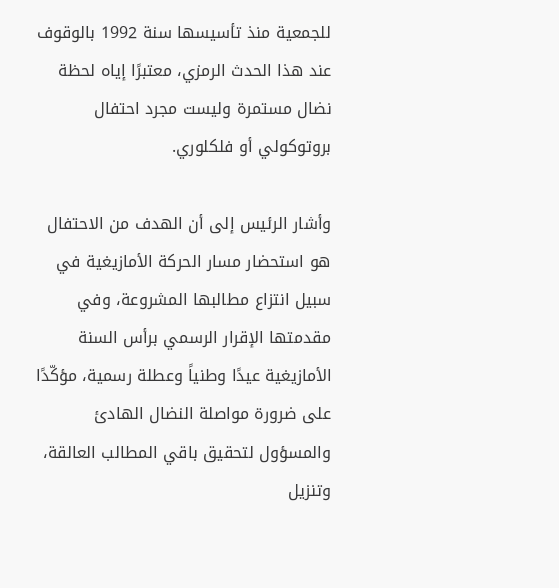للجمعية منذ تأسيسها سنة 1992 بالوقوف عند هذا الحدث الرمزي، معتبرًا إياه لحظة نضال مستمرة وليست مجرد احتفال بروتوكولي أو فلكلوري.

وأشار الرئيس إلى أن الهدف من الاحتفال هو استحضار مسار الحركة الأمازيغية في سبيل انتزاع مطالبها المشروعة، وفي مقدمتها الإقرار الرسمي برأس السنة الأمازيغية عيدًا وطنياً وعطلة رسمية، مؤكّدًا على ضرورة مواصلة النضال الهادئ والمسؤول لتحقيق باقي المطالب العالقة، وتنزيل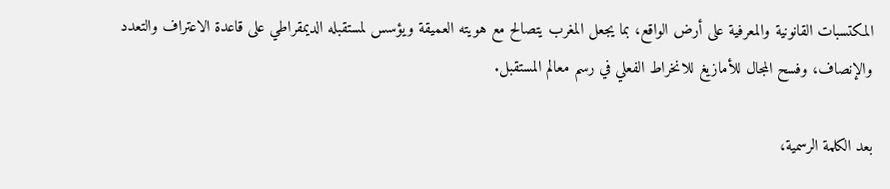المكتسبات القانونية والمعرفية على أرض الواقع، بما يجعل المغرب يتصالح مع هويته العميقة ويؤسس لمستقبله الديمقراطي على قاعدة الاعتراف والتعدد والإنصاف، وفسح المجال للأمازيغ للانخراط الفعلي في رسم معالم المستقبل.

بعد الكلمة الرسمية،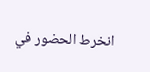انخرط الحضور في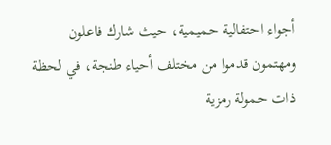أجواء احتفالية حميمية، حيث شارك فاعلون ومهتمون قدموا من مختلف أحياء طنجة، في لحظة ذات حمولة رمزية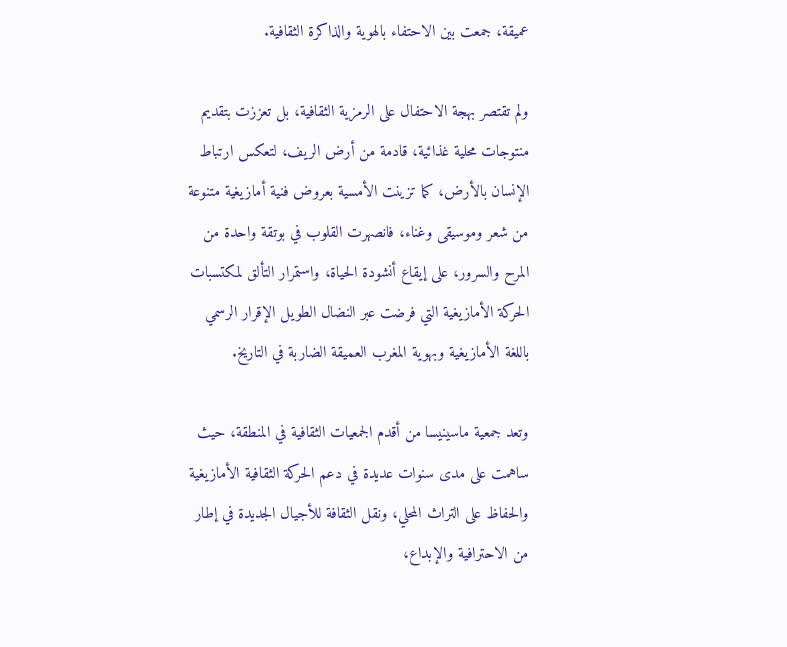عميقة، جمعت بين الاحتفاء بالهوية والذاكرة الثقافية.

ولم تقتصر بهجة الاحتفال على الرمزية الثقافية، بل تعززت بتقديم منتوجات محلية غذائية، قادمة من أرض الريف، لتعكس ارتباط الإنسان بالأرض، كما تزينت الأمسية بعروض فنية أمازيغية متنوعة من شعر وموسيقى وغناء، فانصهرت القلوب في بوتقة واحدة من المرح والسرور، على إيقاع أنشودة الحياة، واستمرار التألق لمكتسبات الحركة الأمازيغية التي فرضت عبر النضال الطويل الإقرار الرسمي باللغة الأمازيغية وبهوية المغرب العميقة الضاربة في التاريخ.

وتعد جمعية ماسينيسا من أقدم الجمعيات الثقافية في المنطقة، حيث ساهمت على مدى سنوات عديدة في دعم الحركة الثقافية الأمازيغية والحفاظ على التراث المحلي، ونقل الثقافة للأجيال الجديدة في إطار من الاحترافية والإبداع،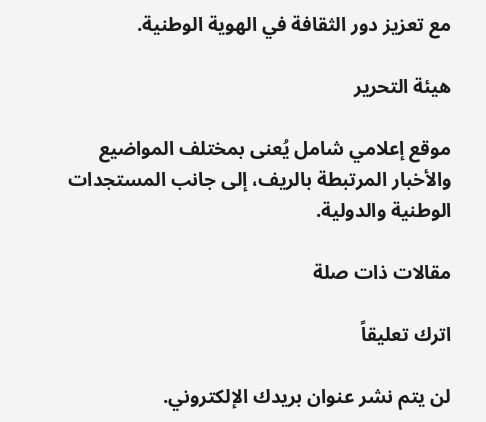مع تعزيز دور الثقافة في الهوية الوطنية.

هيئة التحرير

موقع إعلامي شامل يُعنى بمختلف المواضيع والأخبار المرتبطة بالريف، إلى جانب المستجدات الوطنية والدولية.

مقالات ذات صلة

اترك تعليقاً

لن يتم نشر عنوان بريدك الإلكتروني.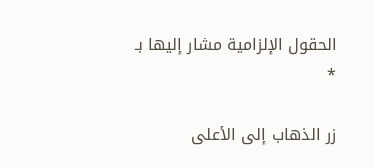الحقول الإلزامية مشار إليها بـ *

زر الذهاب إلى الأعلى